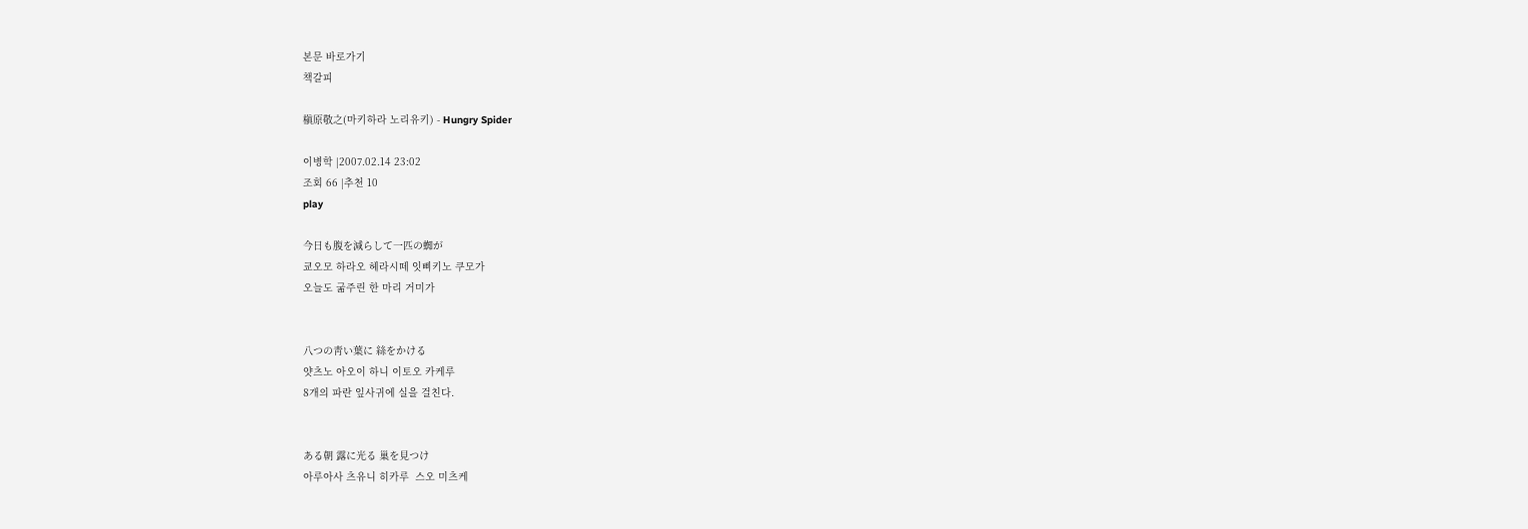본문 바로가기
책갈피

槇原敬之(마키하라 노리유키) - Hungry Spider

이병학 |2007.02.14 23:02
조회 66 |추천 10
play

今日も腹を減らして一匹の蜘が
쿄오모 하라오 헤라시떼 잇삐키노 쿠모가
오늘도 굶주린 한 마리 거미가


八つの靑い葉に 絲をかける
얏츠노 아오이 하니 이토오 카케루
8개의 파란 잎사귀에 실을 걸친다.


ある朝 露に光る 巢を見つけ
아루아사 츠유니 히카루  스오 미츠케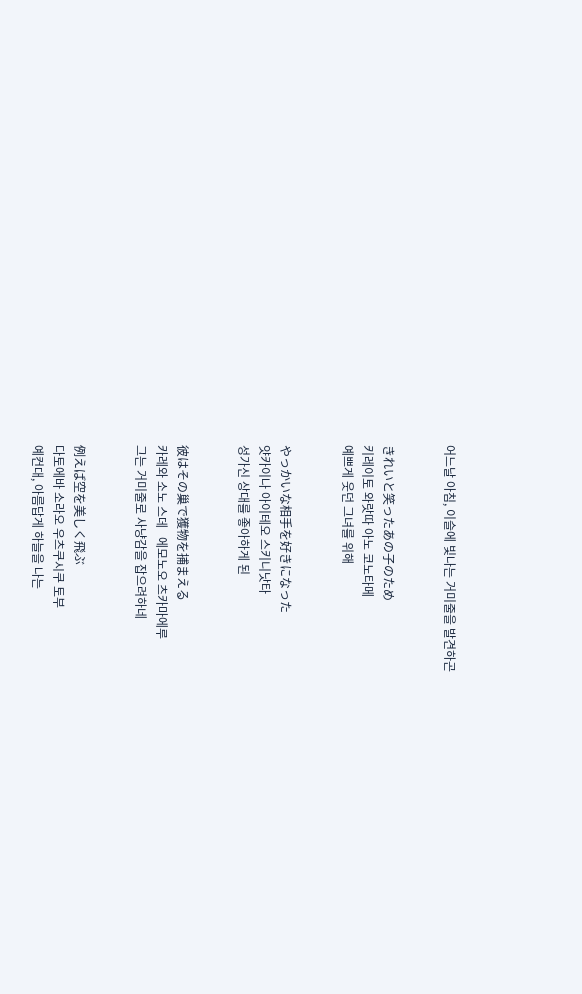어느날 아침, 이슬에 빛나는 거미줄을 발견하곤


きれいと笑ったあの子のため
키레이토 와랏따 아노 코노타메
예쁘게 웃던 그녀를 위해


やっかいな相手を好きになった
얏카이나 아이테오 스키니낫타
성가신 상대를 좋아하게 된


彼はその巢で獲物を捕まえる
카레와 소노 스데   에모노오 츠카마에루
그는 거미줄로 사냥감을 잡으려하네


例えば空を美しく飛ぶ
다토에바 소라오 우츠쿠시쿠 토부
예컨대, 아름답게 하늘을 나는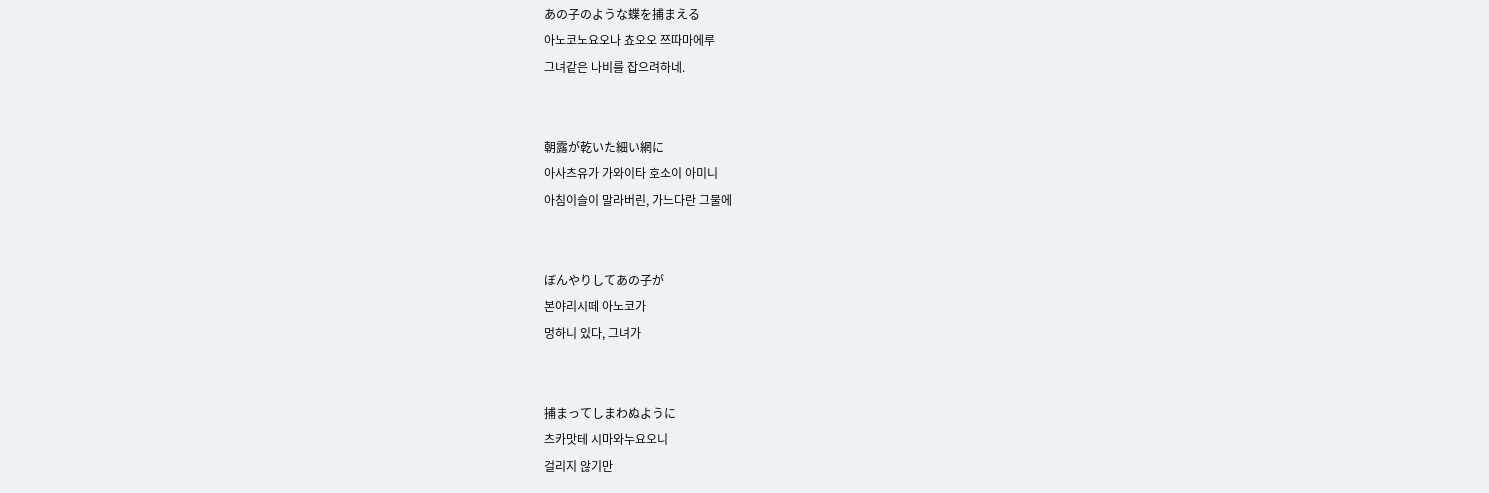あの子のような蝶を捕まえる
아노코노요오나 쵸오오 쯔따마에루
그녀같은 나비를 잡으려하네.


朝露が乾いた細い網に
아사츠유가 가와이타 호소이 아미니
아침이슬이 말라버린, 가느다란 그물에


ぼんやりしてあの子が
본야리시떼 아노코가
멍하니 있다, 그녀가


捕まってしまわぬように
츠카맛테 시마와누요오니
걸리지 않기만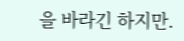을 바라긴 하지만.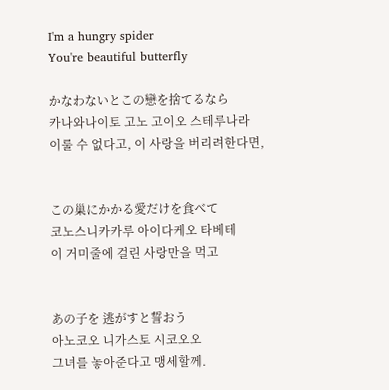I'm a hungry spider
You're beautiful butterfly

かなわないとこの戀を捨てるなら
카나와나이토 고노 고이오 스테루나라
이룰 수 없다고, 이 사랑을 버리려한다면,


この巢にかかる愛だけを食べて
코노스니카카루 아이다케오 타베테
이 거미줄에 걸린 사랑만을 먹고


あの子を 逃がすと誓おう
아노코오 니가스토 시코오오
그녀를 놓아준다고 맹세할께.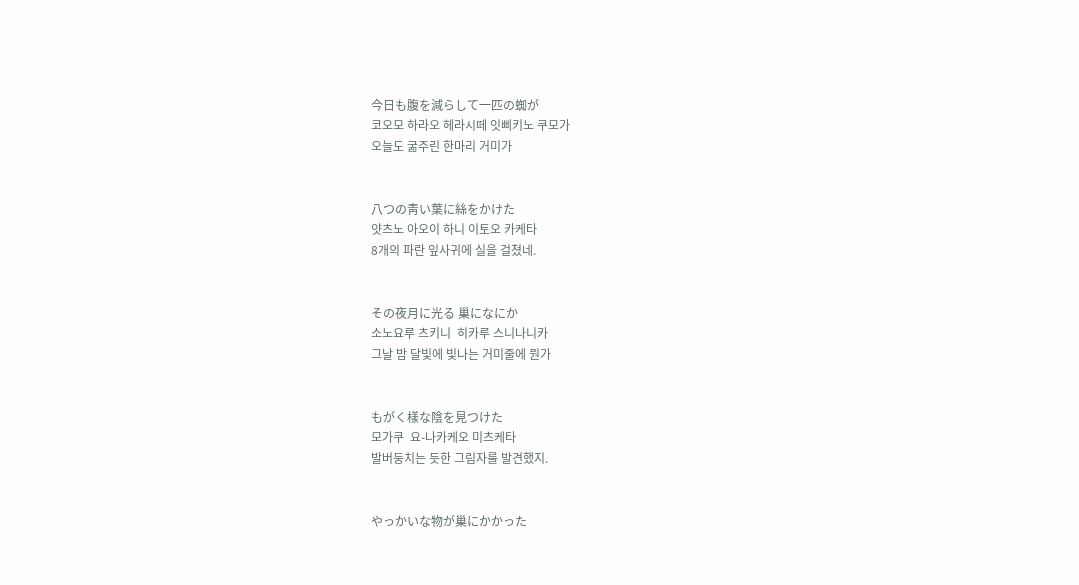今日も腹を減らして一匹の蜘が
코오모 하라오 헤라시떼 잇삐키노 쿠모가
오늘도 굶주린 한마리 거미가


八つの靑い葉に絲をかけた
얏츠노 아오이 하니 이토오 카케타
8개의 파란 잎사귀에 실을 걸쳤네.


その夜月に光る 巢になにか
소노요루 츠키니  히카루 스니나니카
그날 밤 달빛에 빛나는 거미줄에 뭔가


もがく樣な陰を見つけた
모가쿠  요-나카케오 미츠케타
발버둥치는 듯한 그림자를 발견했지.


やっかいな物が巢にかかった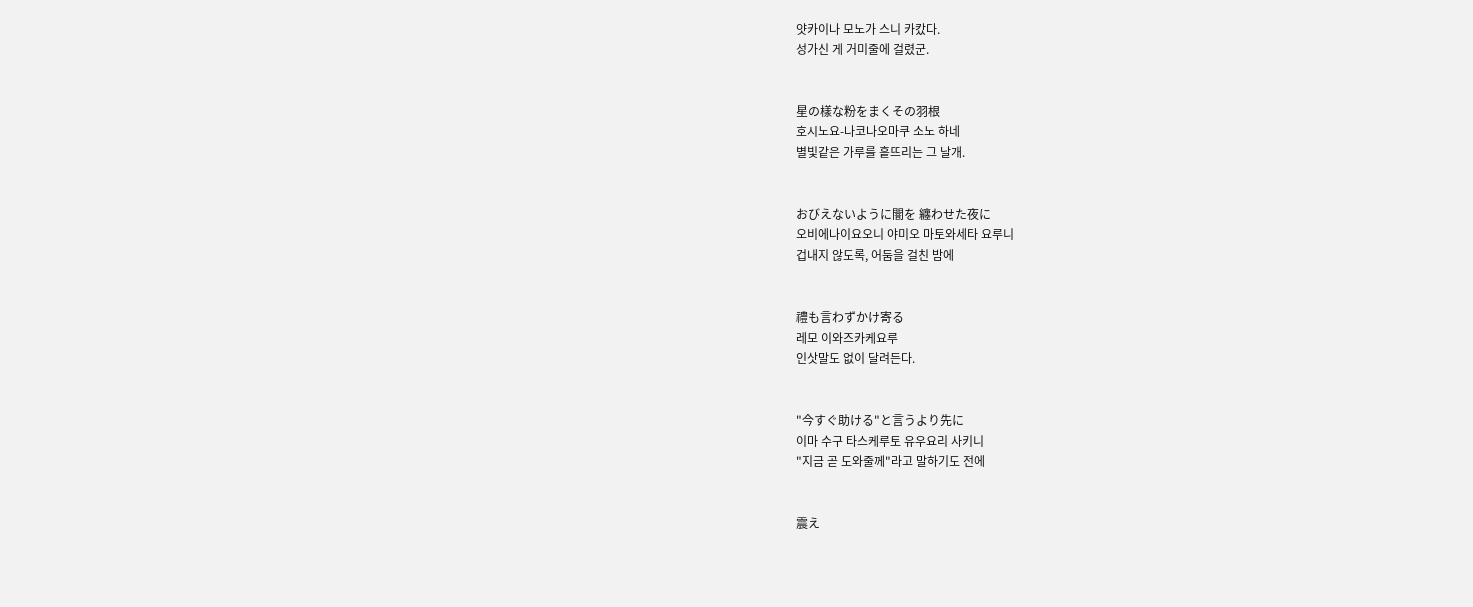얏카이나 모노가 스니 카캈다.
성가신 게 거미줄에 걸렸군.


星の樣な粉をまくその羽根
호시노요-나코나오마쿠 소노 하네
별빛같은 가루를 흩뜨리는 그 날개.


おびえないように闇を 纏わせた夜に
오비에나이요오니 야미오 마토와세타 요루니
겁내지 않도록, 어둠을 걸친 밤에


禮も言わずかけ寄る
레모 이와즈카케요루
인삿말도 없이 달려든다.


"今すぐ助ける"と言うより先に
이마 수구 타스케루토 유우요리 사키니
"지금 곧 도와줄께"라고 말하기도 전에


震え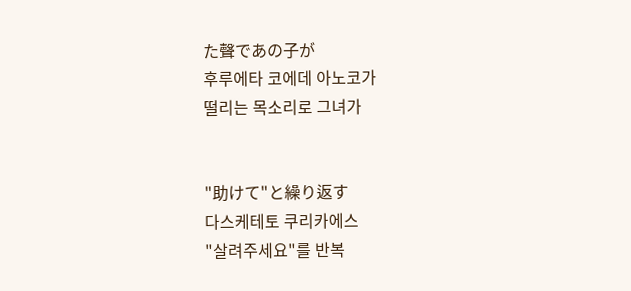た聲であの子が
후루에타 코에데 아노코가
떨리는 목소리로 그녀가


"助けて"と繰り返す
다스케테토 쿠리카에스
"살려주세요"를 반복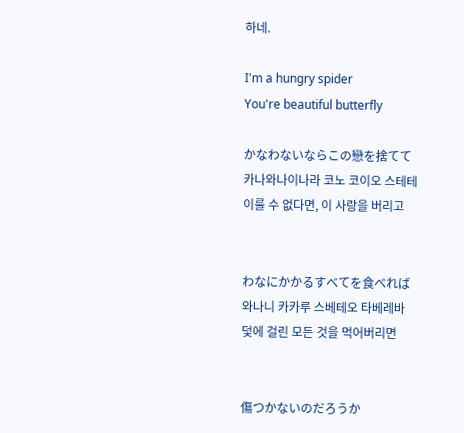하네.

I'm a hungry spider
You're beautiful butterfly

かなわないならこの戀を捨てて
카나와나이나라 코노 코이오 스테테
이룰 수 없다면, 이 사랑을 버리고


わなにかかるすべてを食べれば
와나니 카카루 스베테오 타베레바
덫에 걸린 모든 것을 먹어버리면


傷つかないのだろうか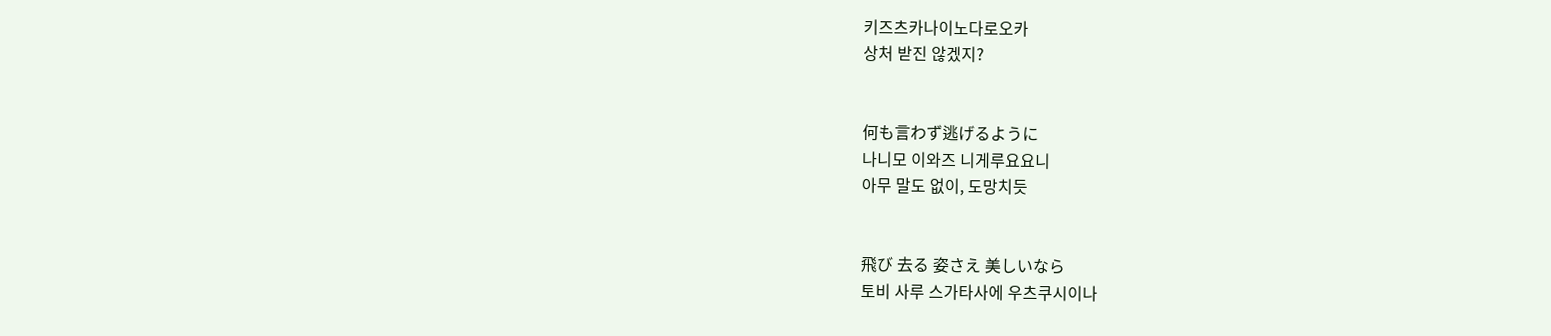키즈츠카나이노다로오카
상처 받진 않겠지?


何も言わず逃げるように
나니모 이와즈 니게루요요니
아무 말도 없이, 도망치듯


飛び 去る 姿さえ 美しいなら
토비 사루 스가타사에 우츠쿠시이나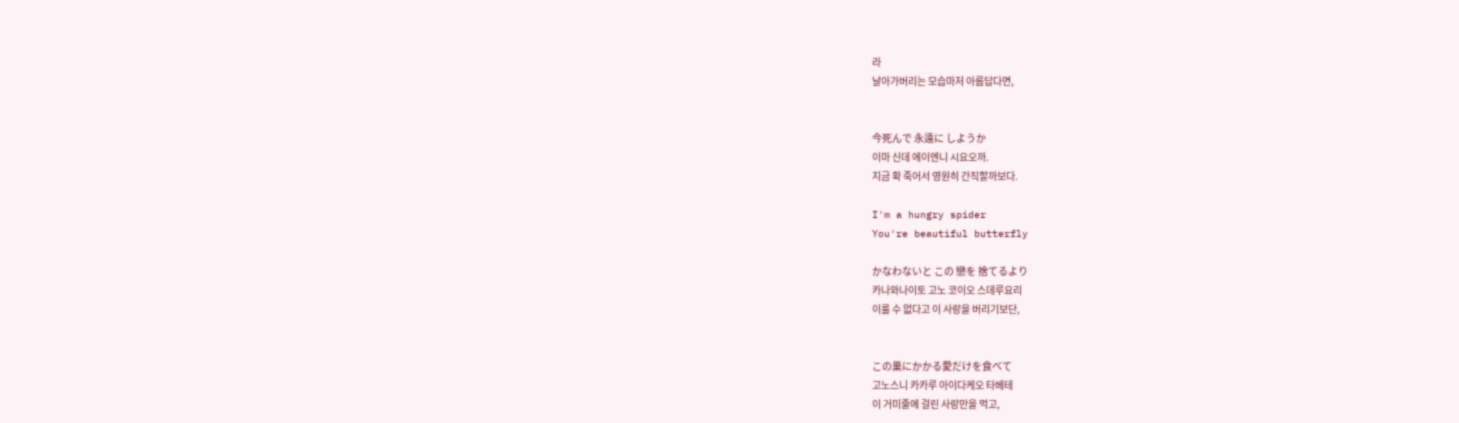라
날아가버리는 모습마저 아름답다면,


今死んで 永遠に しようか
이마 신데 에이엔니 시요오까.
지금 확 죽어서 영원히 간직할까보다.

I'm a hungry spider
You're beautiful butterfly

かなわないと この 戀を 捨てるより
카나와나이토 고노 코이오 스데루요리
이룰 수 없다고 이 사랑을 버리기보단,


この巢にかかる愛だけを食べて
고노스니 카카루 아이다케오 타베테
이 거미줄에 걸린 사랑만을 먹고,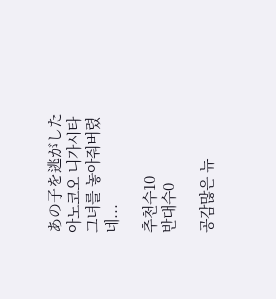あの子を逃がした
아노코오 니가시타
그녀를 놓아줘버렸네...

추천수10
반대수0

공감많은 뉴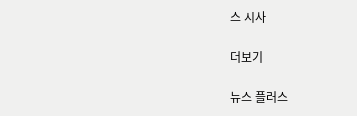스 시사

더보기

뉴스 플러스